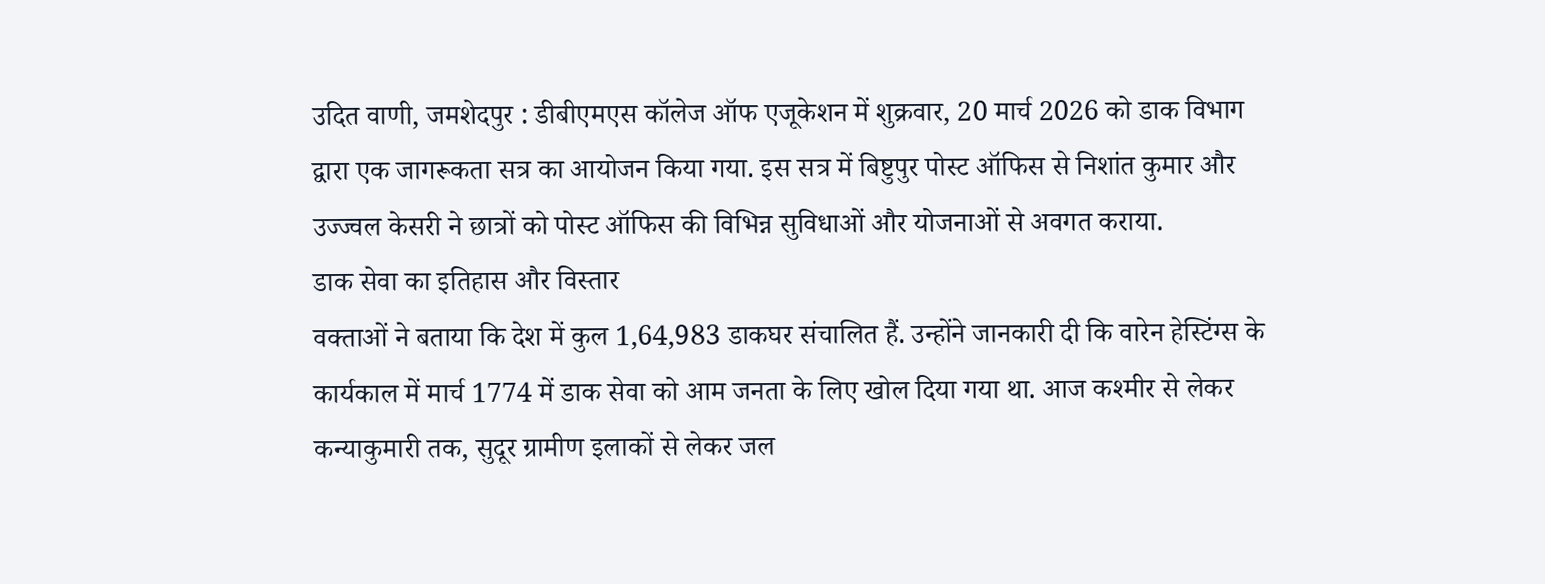उदित वाणी, जमशेदपुर : डीबीएमएस कॉलेज ऑफ एजूकेशन में शुक्रवार, 20 मार्च 2026 को डाक विभाग द्वारा एक जागरूकता सत्र का आयोजन किया गया. इस सत्र में बिष्टुपुर पोस्ट ऑफिस से निशांत कुमार और उज्ज्वल केसरी ने छात्रों को पोस्ट ऑफिस की विभिन्न सुविधाओं और योजनाओं से अवगत कराया.
डाक सेवा का इतिहास और विस्तार
वक्ताओं ने बताया कि देश में कुल 1,64,983 डाकघर संचालित हैं. उन्होंने जानकारी दी कि वारेन हेस्टिंग्स के कार्यकाल में मार्च 1774 में डाक सेवा को आम जनता के लिए खोल दिया गया था. आज कश्मीर से लेकर कन्याकुमारी तक, सुदूर ग्रामीण इलाकों से लेकर जल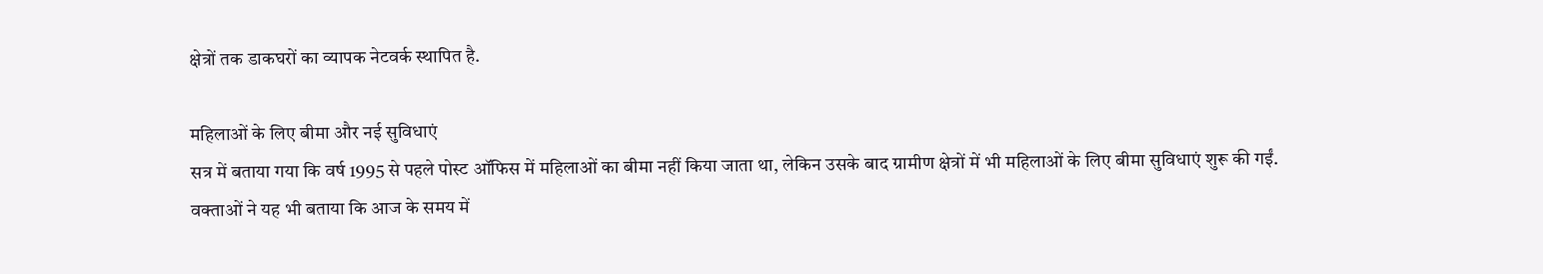क्षेत्रों तक डाकघरों का व्यापक नेटवर्क स्थापित है.

महिलाओं के लिए बीमा और नई सुविधाएं
सत्र में बताया गया कि वर्ष 1995 से पहले पोस्ट ऑफिस में महिलाओं का बीमा नहीं किया जाता था, लेकिन उसके बाद ग्रामीण क्षेत्रों में भी महिलाओं के लिए बीमा सुविधाएं शुरू की गईं.
वक्ताओं ने यह भी बताया कि आज के समय में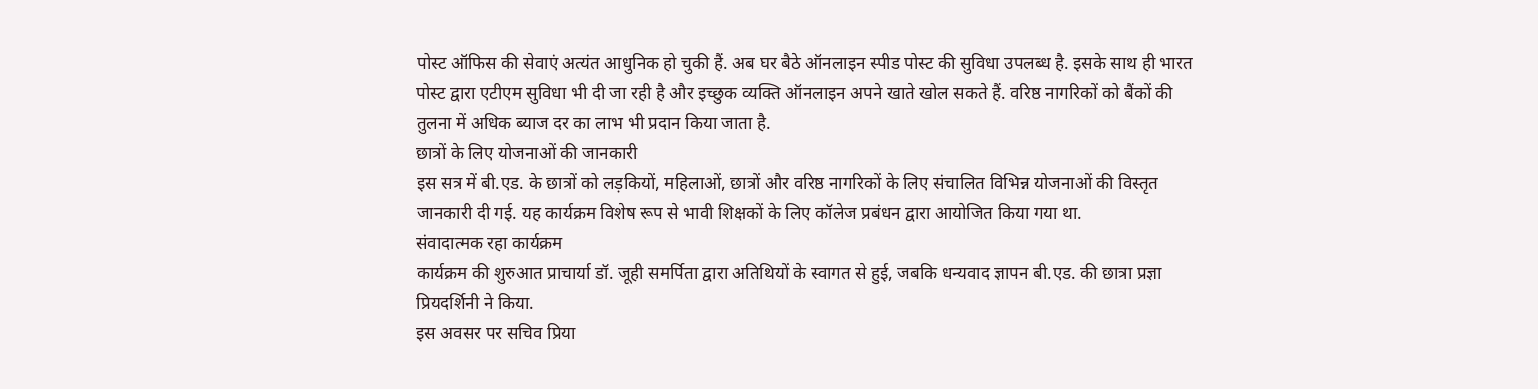पोस्ट ऑफिस की सेवाएं अत्यंत आधुनिक हो चुकी हैं. अब घर बैठे ऑनलाइन स्पीड पोस्ट की सुविधा उपलब्ध है. इसके साथ ही भारत पोस्ट द्वारा एटीएम सुविधा भी दी जा रही है और इच्छुक व्यक्ति ऑनलाइन अपने खाते खोल सकते हैं. वरिष्ठ नागरिकों को बैंकों की तुलना में अधिक ब्याज दर का लाभ भी प्रदान किया जाता है.
छात्रों के लिए योजनाओं की जानकारी
इस सत्र में बी.एड. के छात्रों को लड़कियों, महिलाओं, छात्रों और वरिष्ठ नागरिकों के लिए संचालित विभिन्न योजनाओं की विस्तृत जानकारी दी गई. यह कार्यक्रम विशेष रूप से भावी शिक्षकों के लिए कॉलेज प्रबंधन द्वारा आयोजित किया गया था.
संवादात्मक रहा कार्यक्रम
कार्यक्रम की शुरुआत प्राचार्या डॉ. जूही समर्पिता द्वारा अतिथियों के स्वागत से हुई, जबकि धन्यवाद ज्ञापन बी.एड. की छात्रा प्रज्ञा प्रियदर्शिनी ने किया.
इस अवसर पर सचिव प्रिया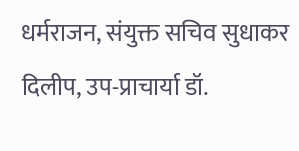धर्मराजन, संयुक्त सचिव सुधाकर दिलीप, उप-प्राचार्या डॉ.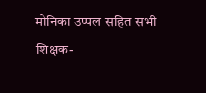मोनिका उप्पल सहित सभी शिक्षक-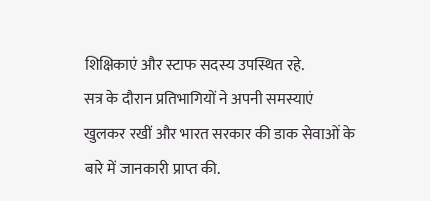शिक्षिकाएं और स्टाफ सदस्य उपस्थित रहे.
सत्र के दौरान प्रतिभागियों ने अपनी समस्याएं खुलकर रखीं और भारत सरकार की डाक सेवाओं के बारे में जानकारी प्राप्त की.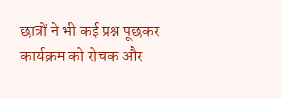छात्रों ने भी कई प्रश्न पूछकर कार्यक्रम को रोचक और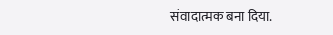संवादात्मक बना दिया.